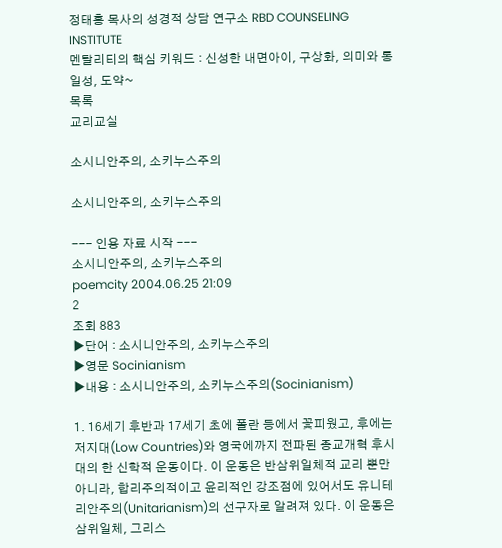정태홍 목사의 성경적 상담 연구소 RBD COUNSELING INSTITUTE
멘탈리티의 핵심 키워드 : 신성한 내면아이, 구상화, 의미와 통일성, 도약~
목록
교리교실

소시니안주의, 소키누스주의

소시니안주의, 소키누스주의

--- 인용 자료 시작 ---
소시니안주의, 소키누스주의
poemcity 2004.06.25 21:09
2
조회 883
▶단어 : 소시니안주의, 소키누스주의
▶영문 Socinianism
▶내용 : 소시니안주의, 소키누스주의(Socinianism)

1. 16세기 후반과 17세기 초에 폴란 등에서 꽃피웠고, 후에는 저지대(Low Countries)와 영국에까지 전파된 종교개혁 후시대의 한 신학적 운동이다. 이 운동은 반삼위일체적 교리 뿐만 아니라, 합리주의적이고 윤리적인 강조점에 있어서도 유니테리안주의(Unitarianism)의 선구자로 알려져 있다. 이 운동은 삼위일체, 그리스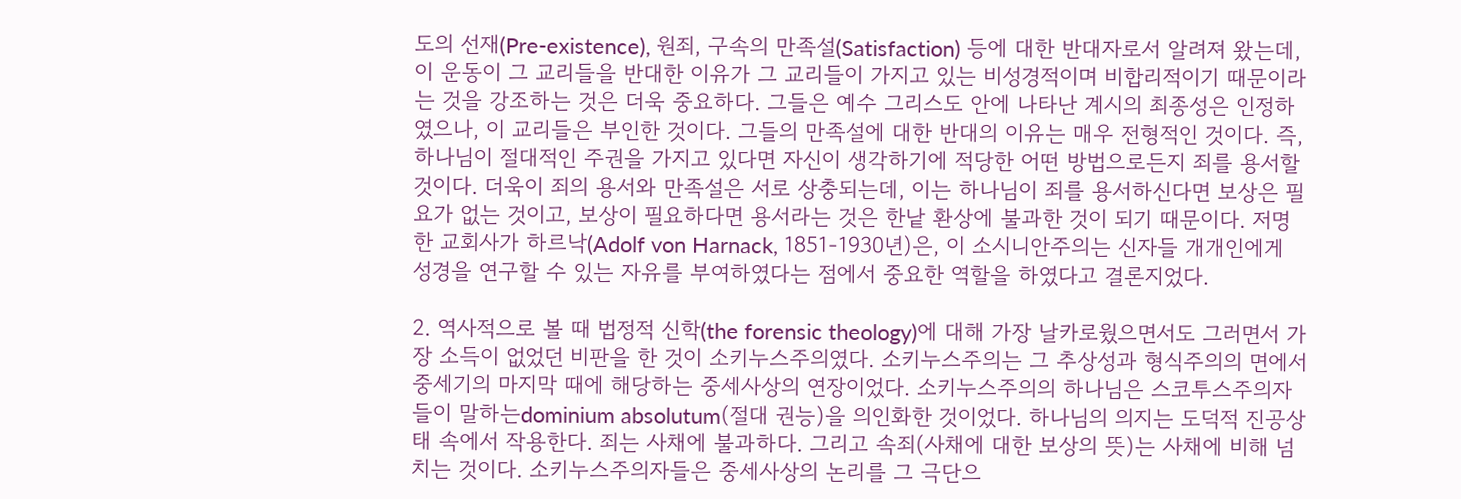도의 선재(Pre-existence), 원죄, 구속의 만족설(Satisfaction) 등에 대한 반대자로서 알려져 왔는데, 이 운동이 그 교리들을 반대한 이유가 그 교리들이 가지고 있는 비성경적이며 비합리적이기 때문이라는 것을 강조하는 것은 더욱 중요하다. 그들은 예수 그리스도 안에 나타난 계시의 최종성은 인정하였으나, 이 교리들은 부인한 것이다. 그들의 만족설에 대한 반대의 이유는 매우 전형적인 것이다. 즉, 하나님이 절대적인 주권을 가지고 있다면 자신이 생각하기에 적당한 어떤 방법으로든지 죄를 용서할 것이다. 더욱이 죄의 용서와 만족설은 서로 상충되는데, 이는 하나님이 죄를 용서하신다면 보상은 필요가 없는 것이고, 보상이 필요하다면 용서라는 것은 한낱 환상에 불과한 것이 되기 때문이다. 저명한 교회사가 하르낙(Adolf von Harnack, 1851-1930년)은, 이 소시니안주의는 신자들 개개인에게 성경을 연구할 수 있는 자유를 부여하였다는 점에서 중요한 역할을 하였다고 결론지었다.

2. 역사적으로 볼 때 법정적 신학(the forensic theology)에 대해 가장 날카로웠으면서도 그러면서 가장 소득이 없었던 비판을 한 것이 소키누스주의였다. 소키누스주의는 그 추상성과 형식주의의 면에서 중세기의 마지막 때에 해당하는 중세사상의 연장이었다. 소키누스주의의 하나님은 스코투스주의자들이 말하는dominium absolutum(절대 권능)을 의인화한 것이었다. 하나님의 의지는 도덕적 진공상태 속에서 작용한다. 죄는 사채에 불과하다. 그리고 속죄(사채에 대한 보상의 뜻)는 사채에 비해 넘치는 것이다. 소키누스주의자들은 중세사상의 논리를 그 극단으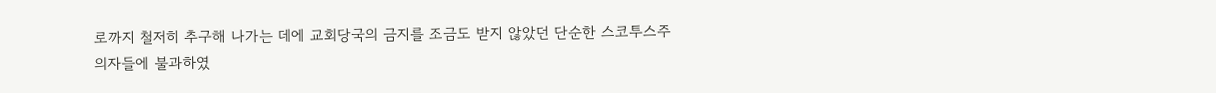로까지 철저히 추구해 나가는 데에 교회당국의 금지를 조금도 받지 않았던 단순한 스코투스주의자들에 불과하였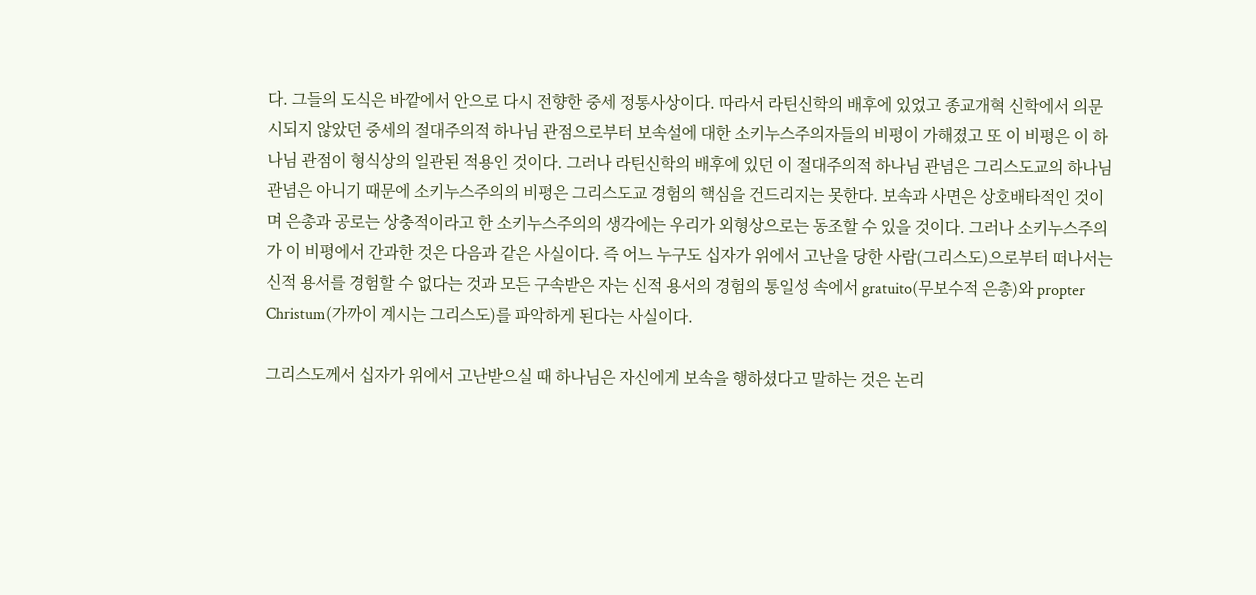다. 그들의 도식은 바깥에서 안으로 다시 전향한 중세 정통사상이다. 따라서 라틴신학의 배후에 있었고 종교개혁 신학에서 의문시되지 않았던 중세의 절대주의적 하나님 관점으로부터 보속설에 대한 소키누스주의자들의 비평이 가해졌고 또 이 비평은 이 하나님 관점이 형식상의 일관된 적용인 것이다. 그러나 라틴신학의 배후에 있던 이 절대주의적 하나님 관념은 그리스도교의 하나님 관념은 아니기 때문에 소키누스주의의 비평은 그리스도교 경험의 핵심을 건드리지는 못한다. 보속과 사면은 상호배타적인 것이며 은총과 공로는 상충적이라고 한 소키누스주의의 생각에는 우리가 외형상으로는 동조할 수 있을 것이다. 그러나 소키누스주의가 이 비평에서 간과한 것은 다음과 같은 사실이다. 즉 어느 누구도 십자가 위에서 고난을 당한 사람(그리스도)으로부터 떠나서는 신적 용서를 경험할 수 없다는 것과 모든 구속받은 자는 신적 용서의 경험의 통일성 속에서 gratuito(무보수적 은총)와 propter Christum(가까이 계시는 그리스도)를 파악하게 된다는 사실이다.

그리스도께서 십자가 위에서 고난받으실 때 하나님은 자신에게 보속을 행하셨다고 말하는 것은 논리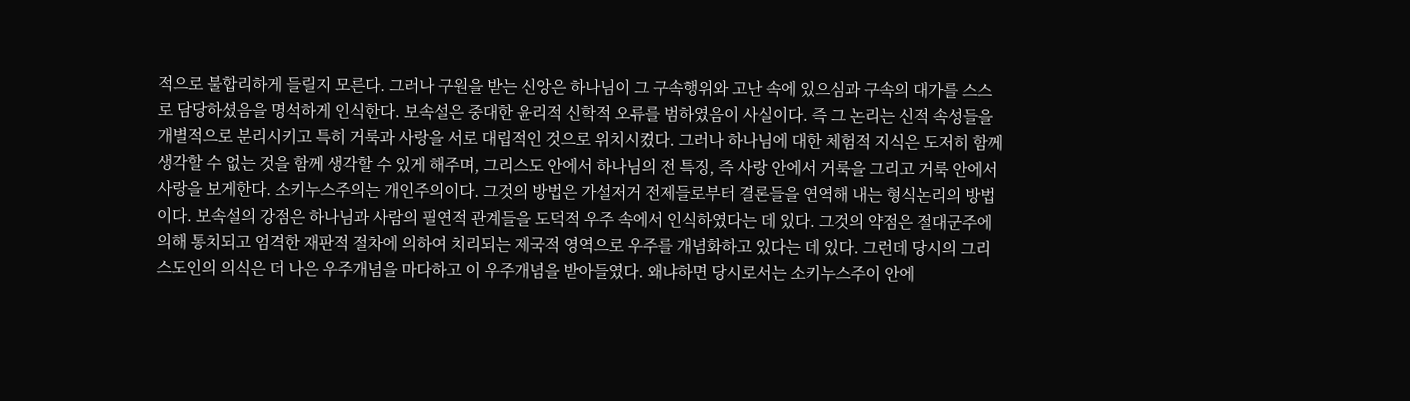적으로 불합리하게 들릴지 모른다. 그러나 구원을 받는 신앙은 하나님이 그 구속행위와 고난 속에 있으심과 구속의 대가를 스스로 담당하셨음을 명석하게 인식한다. 보속설은 중대한 윤리적 신학적 오류를 범하였음이 사실이다. 즉 그 논리는 신적 속성들을 개별적으로 분리시키고 특히 거룩과 사랑을 서로 대립적인 것으로 위치시켰다. 그러나 하나님에 대한 체험적 지식은 도저히 함께 생각할 수 없는 것을 함께 생각할 수 있게 해주며, 그리스도 안에서 하나님의 전 특징, 즉 사랑 안에서 거룩을 그리고 거룩 안에서 사랑을 보게한다. 소키누스주의는 개인주의이다. 그것의 방법은 가설저거 전제들로부터 결론들을 연역해 내는 형식논리의 방법이다. 보속설의 강점은 하나님과 사람의 필연적 관계들을 도덕적 우주 속에서 인식하였다는 데 있다. 그것의 약점은 절대군주에 의해 통치되고 엄격한 재판적 절차에 의하여 치리되는 제국적 영역으로 우주를 개념화하고 있다는 데 있다. 그런데 당시의 그리스도인의 의식은 더 나은 우주개념을 마다하고 이 우주개념을 받아들였다. 왜냐하면 당시로서는 소키누스주이 안에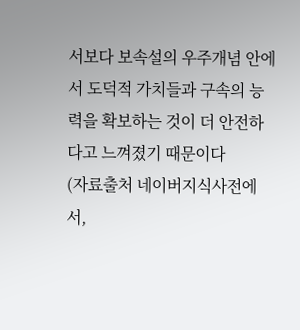서보다 보속설의 우주개념 안에서 도덕적 가치들과 구속의 능력을 확보하는 것이 더 안전하다고 느껴졌기 때문이다
(자료출처 네이버지식사전에서,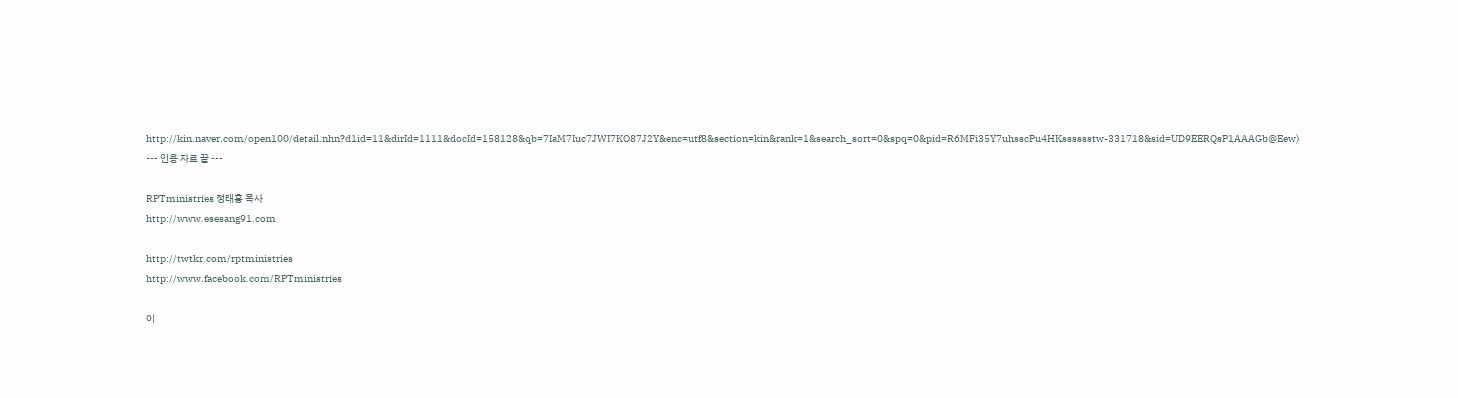http://kin.naver.com/open100/detail.nhn?d1id=11&dirId=1111&docId=158128&qb=7IaM7Iuc7JWI7KO87J2Y&enc=utf8&section=kin&rank=1&search_sort=0&spq=0&pid=R6MFi35Y7uhsscPu4HKsssssstw-331718&sid=UD9EERQsP1AAAGb@Eew)
--- 인용 자료 끝 ---

RPTministries 정태홍 목사
http://www.esesang91.com

http://twtkr.com/rptministries
http://www.facebook.com/RPTministries

이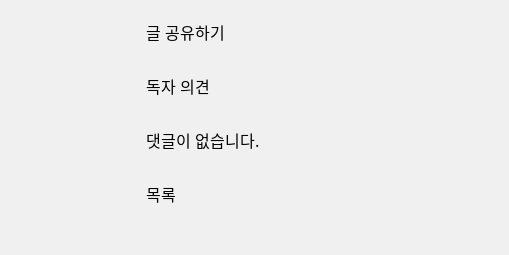글 공유하기

독자 의견

댓글이 없습니다.

목록